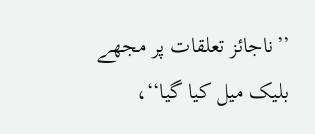’’ناجائز تعلقات پر مجھے بلیک میل کیا گیا‘‘،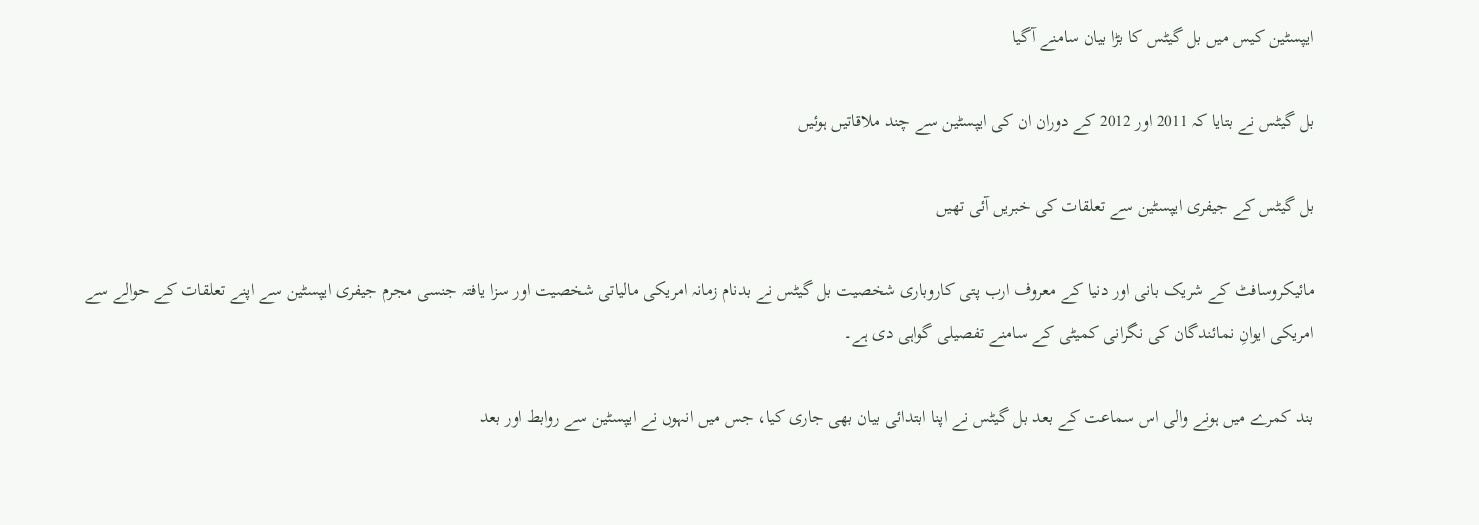ایپسٹین کیس میں بل گیٹس کا بڑا بیان سامنے آگیا

بل گیٹس نے بتایا کہ 2011 اور 2012 کے دوران ان کی ایپسٹین سے چند ملاقاتیں ہوئیں

بل گیٹس کے جیفری ایپسٹین سے تعلقات کی خبریں آئی تھیں

مائیکروسافٹ کے شریک بانی اور دنیا کے معروف ارب پتی کاروباری شخصیت بل گیٹس نے بدنام زمانہ امریکی مالیاتی شخصیت اور سزا یافتہ جنسی مجرم جیفری ایپسٹین سے اپنے تعلقات کے حوالے سے امریکی ایوانِ نمائندگان کی نگرانی کمیٹی کے سامنے تفصیلی گواہی دی ہے۔

بند کمرے میں ہونے والی اس سماعت کے بعد بل گیٹس نے اپنا ابتدائی بیان بھی جاری کیا، جس میں انہوں نے ایپسٹین سے روابط اور بعد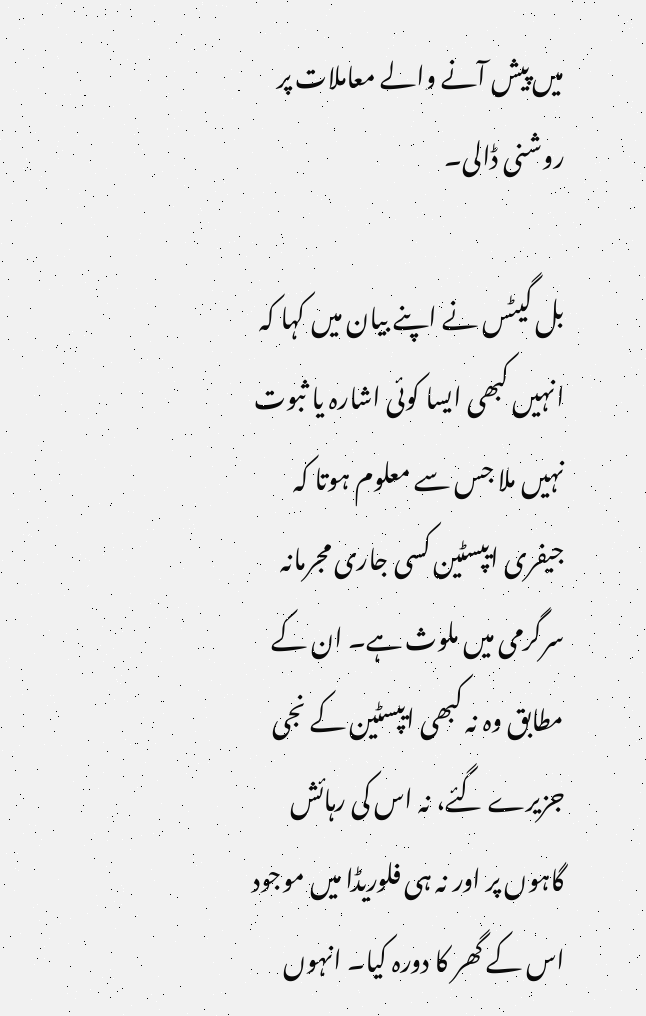میں پیش آنے والے معاملات پر روشنی ڈالی۔

بل گیٹس نے اپنے بیان میں کہا کہ انہیں کبھی ایسا کوئی اشارہ یا ثبوت نہیں ملا جس سے معلوم ہوتا کہ جیفری ایپسٹین کسی جاری مجرمانہ سرگرمی میں ملوث ہے۔ ان کے مطابق وہ نہ کبھی ایپسٹین کے نجی جزیرے گئے، نہ اس کی رہائش گاہوں پر اور نہ ہی فلوریڈا میں موجود اس کے گھر کا دورہ کیا۔ انہوں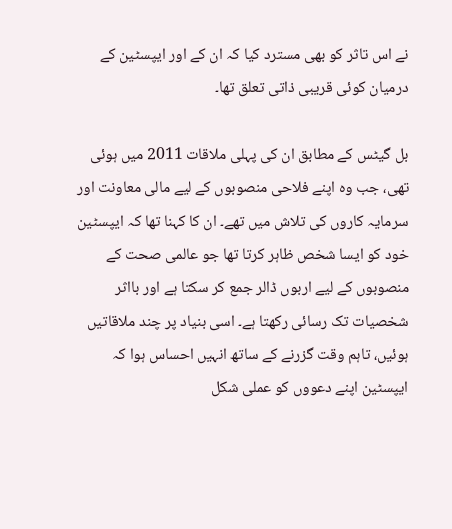نے اس تاثر کو بھی مسترد کیا کہ ان کے اور ایپسٹین کے درمیان کوئی قریبی ذاتی تعلق تھا۔

بل گیٹس کے مطابق ان کی پہلی ملاقات 2011 میں ہوئی تھی، جب وہ اپنے فلاحی منصوبوں کے لیے مالی معاونت اور سرمایہ کاروں کی تلاش میں تھے۔ ان کا کہنا تھا کہ ایپسٹین خود کو ایسا شخص ظاہر کرتا تھا جو عالمی صحت کے منصوبوں کے لیے اربوں ڈالر جمع کر سکتا ہے اور بااثر شخصیات تک رسائی رکھتا ہے۔ اسی بنیاد پر چند ملاقاتیں ہوئیں، تاہم وقت گزرنے کے ساتھ انہیں احساس ہوا کہ ایپسٹین اپنے دعووں کو عملی شکل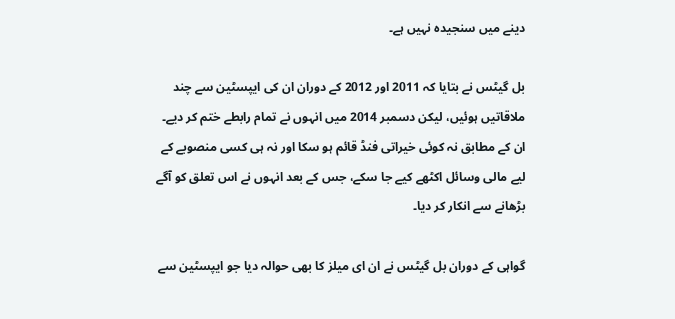دینے میں سنجیدہ نہیں ہے۔

بل گیٹس نے بتایا کہ 2011 اور 2012 کے دوران ان کی ایپسٹین سے چند ملاقاتیں ہوئیں، لیکن دسمبر 2014 میں انہوں نے تمام رابطے ختم کر دیے۔ ان کے مطابق نہ کوئی خیراتی فنڈ قائم ہو سکا اور نہ ہی کسی منصوبے کے لیے مالی وسائل اکٹھے کیے جا سکے، جس کے بعد انہوں نے اس تعلق کو آگے بڑھانے سے انکار کر دیا۔

گواہی کے دوران بل گیٹس نے ان ای میلز کا بھی حوالہ دیا جو ایپسٹین سے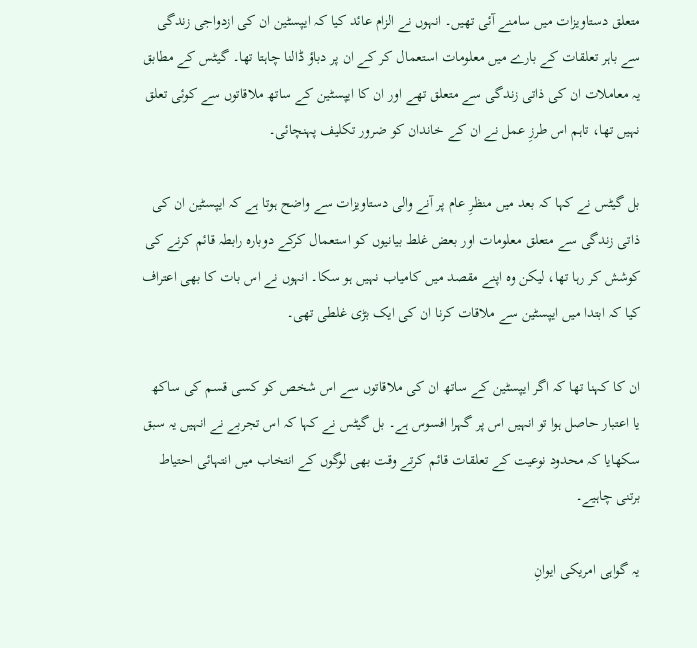متعلق دستاویزات میں سامنے آئی تھیں۔ انہوں نے الزام عائد کیا کہ ایپسٹین ان کی ازدواجی زندگی سے باہر تعلقات کے بارے میں معلومات استعمال کر کے ان پر دباؤ ڈالنا چاہتا تھا۔ گیٹس کے مطابق یہ معاملات ان کی ذاتی زندگی سے متعلق تھے اور ان کا ایپسٹین کے ساتھ ملاقاتوں سے کوئی تعلق نہیں تھا، تاہم اس طرزِ عمل نے ان کے خاندان کو ضرور تکلیف پہنچائی۔

بل گیٹس نے کہا کہ بعد میں منظرِ عام پر آنے والی دستاویزات سے واضح ہوتا ہے کہ ایپسٹین ان کی ذاتی زندگی سے متعلق معلومات اور بعض غلط بیانیوں کو استعمال کرکے دوبارہ رابطہ قائم کرنے کی کوشش کر رہا تھا، لیکن وہ اپنے مقصد میں کامیاب نہیں ہو سکا۔ انہوں نے اس بات کا بھی اعتراف کیا کہ ابتدا میں ایپسٹین سے ملاقات کرنا ان کی ایک بڑی غلطی تھی۔

ان کا کہنا تھا کہ اگر ایپسٹین کے ساتھ ان کی ملاقاتوں سے اس شخص کو کسی قسم کی ساکھ یا اعتبار حاصل ہوا تو انہیں اس پر گہرا افسوس ہے۔ بل گیٹس نے کہا کہ اس تجربے نے انہیں یہ سبق سکھایا کہ محدود نوعیت کے تعلقات قائم کرتے وقت بھی لوگوں کے انتخاب میں انتہائی احتیاط برتنی چاہیے۔

یہ گواہی امریکی ایوانِ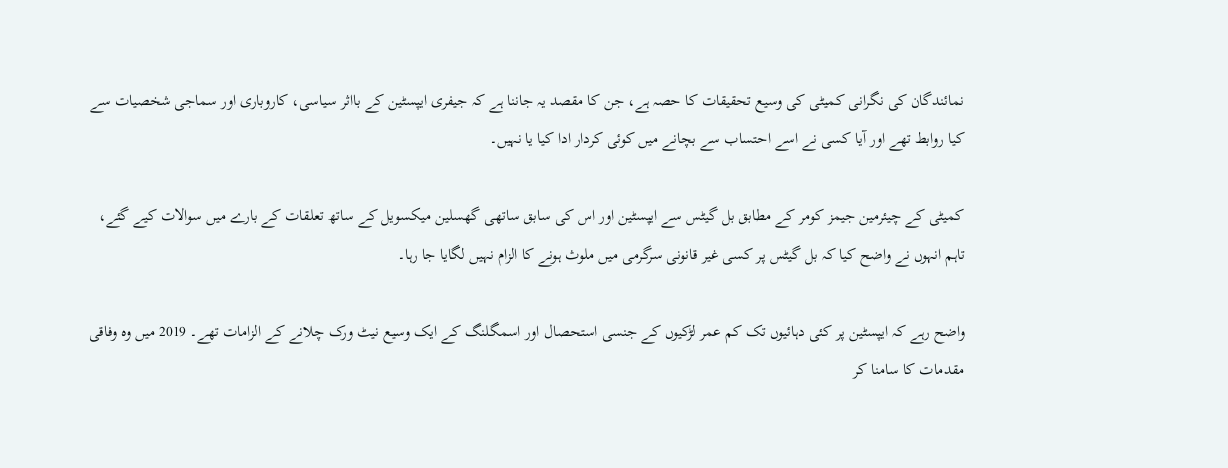نمائندگان کی نگرانی کمیٹی کی وسیع تحقیقات کا حصہ ہے، جن کا مقصد یہ جاننا ہے کہ جیفری ایپسٹین کے بااثر سیاسی، کاروباری اور سماجی شخصیات سے کیا روابط تھے اور آیا کسی نے اسے احتساب سے بچانے میں کوئی کردار ادا کیا یا نہیں۔

کمیٹی کے چیئرمین جیمز کومر کے مطابق بل گیٹس سے ایپسٹین اور اس کی سابق ساتھی گھسلین میکسویل کے ساتھ تعلقات کے بارے میں سوالات کیے گئے، تاہم انہوں نے واضح کیا کہ بل گیٹس پر کسی غیر قانونی سرگرمی میں ملوث ہونے کا الزام نہیں لگایا جا رہا۔

واضح رہے کہ ایپسٹین پر کئی دہائیوں تک کم عمر لڑکیوں کے جنسی استحصال اور اسمگلنگ کے ایک وسیع نیٹ ورک چلانے کے الزامات تھے۔ 2019 میں وہ وفاقی مقدمات کا سامنا کر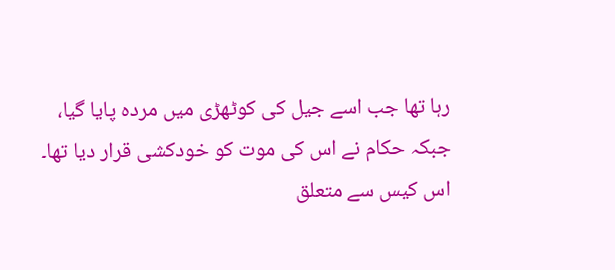رہا تھا جب اسے جیل کی کوٹھڑی میں مردہ پایا گیا، جبکہ حکام نے اس کی موت کو خودکشی قرار دیا تھا۔ اس کیس سے متعلق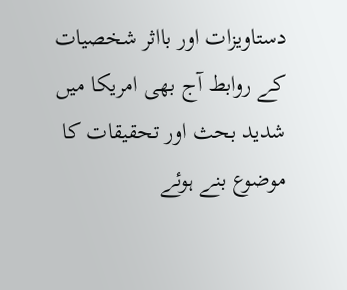دستاویزات اور بااثر شخصیات کے روابط آج بھی امریکا میں شدید بحث اور تحقیقات کا موضوع بنے ہوئے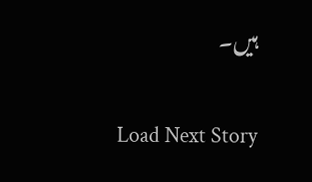ہیں۔

Load Next Story